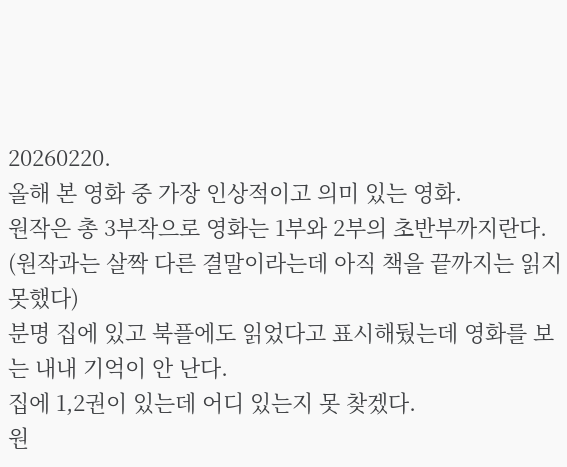20260220.
올해 본 영화 중 가장 인상적이고 의미 있는 영화.
원작은 총 3부작으로 영화는 1부와 2부의 초반부까지란다.
(원작과는 살짝 다른 결말이라는데 아직 책을 끝까지는 읽지 못했다)
분명 집에 있고 북플에도 읽었다고 표시해뒀는데 영화를 보는 내내 기억이 안 난다.
집에 1,2권이 있는데 어디 있는지 못 찾겠다.
원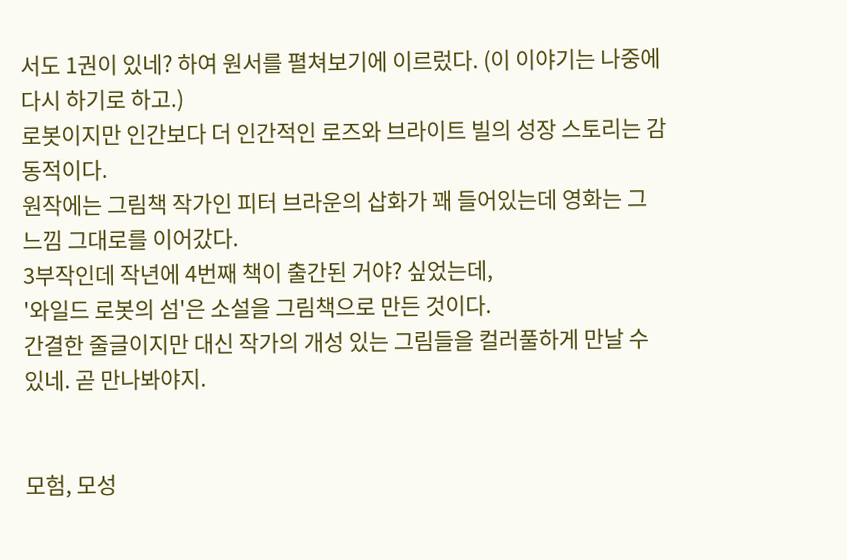서도 1권이 있네? 하여 원서를 펼쳐보기에 이르렀다. (이 이야기는 나중에 다시 하기로 하고.)
로봇이지만 인간보다 더 인간적인 로즈와 브라이트 빌의 성장 스토리는 감동적이다.
원작에는 그림책 작가인 피터 브라운의 삽화가 꽤 들어있는데 영화는 그 느낌 그대로를 이어갔다.
3부작인데 작년에 4번째 책이 출간된 거야? 싶었는데,
'와일드 로봇의 섬'은 소설을 그림책으로 만든 것이다.
간결한 줄글이지만 대신 작가의 개성 있는 그림들을 컬러풀하게 만날 수 있네. 곧 만나봐야지.


모험, 모성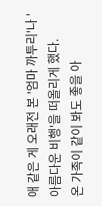애 같은 게 오래전 본 '엄마 까투리'나 '아름다운 비행'을 떠올리게 했다.
온 가족이 같이 봐도 좋을 아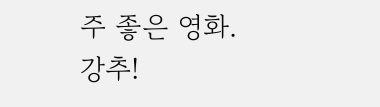주 좋은 영화.
강추!